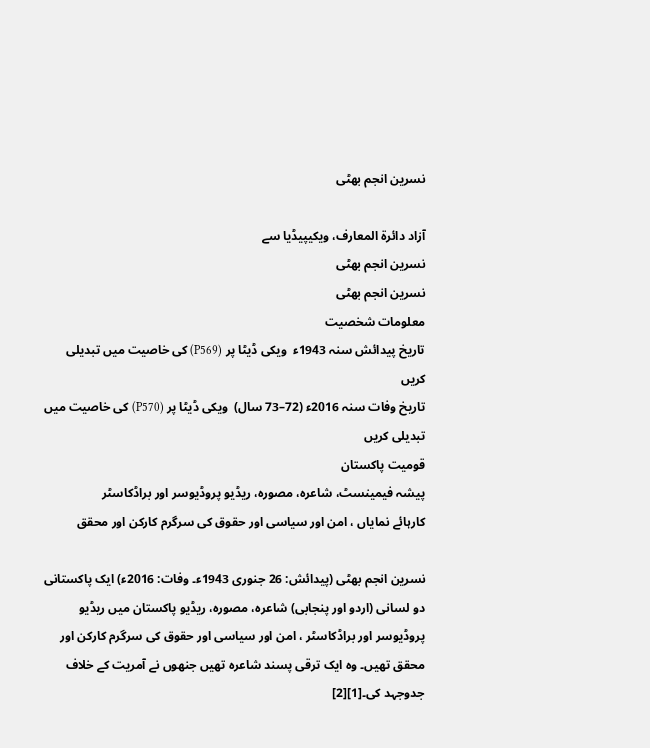نسرین انجم بھٹی

آزاد دائرۃ المعارف، ویکیپیڈیا سے
نسرین انجم بھٹی
نسرین انجم بھٹی
معلومات شخصیت
تاریخ پیدائش سنہ 1943ء  ویکی ڈیٹا پر (P569) کی خاصیت میں تبدیلی کریں
تاریخ وفات سنہ 2016ء (72–73 سال)  ویکی ڈیٹا پر (P570) کی خاصیت میں تبدیلی کریں
قومیت پاکستان
پیشہ فیمینسٹ، شاعرہ، مصورہ، ریڈیو پروڈیوسر اور براڈکاسٹر
کارہائے نمایاں ، امن اور سیاسی اور حقوق کی سرگرم کارکن اور محقق

نسرین انجم بھٹی (پیدائش: 26 جنوری 1943ء۔ وفات: 2016ء) ایک پاکستانی دو لسانی (اردو اور پنجابی) شاعرہ، مصورہ، ریڈیو پاکستان میں ریڈیو پروڈیوسر اور براڈکاسٹر ، امن اور سیاسی اور حقوق کی سرگرم کارکن اور محقق تھیں۔ وہ ایک ترقی پسند شاعرہ تھیں جنھوں نے آمریت کے خلاف جدوجہد کی۔[1][2]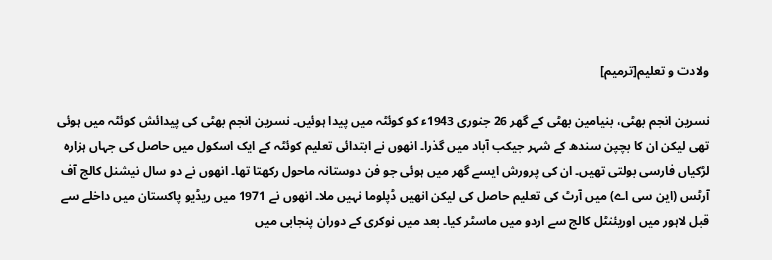ولادت و تعلیم[ترمیم]

نسرین انجم بھٹی، بنیامین بھٹی کے گھر 26 جنوری 1943ء کو کوئٹہ میں پیدا ہوئیں۔ نسرین انجم بھٹی کی پیدائش کوئٹہ میں ہوئی تھی لیکن ان کا بچپن سندھ کے شہر جیکب آباد میں گذرا۔ انھوں نے ابتدائی تعلیم کوئٹہ کے ایک اسکول میں حاصل کی جہاں ہزارہ لڑکیاں فارسی بولتی تھیں۔ ان کی پرورش ایسے گھر میں ہوئی جو فن دوستانہ ماحول رکھتا تھا۔ انھوں نے دو سال نیشنل کالج آف آرٹس (این سی اے) میں آرٹ کی تعلیم حاصل کی لیکن انھیں ڈپلوما نہیں ملا۔ انھوں نے 1971 میں ریڈیو پاکستان میں داخلے سے قبل لاہور میں اوریئنٹل کالج سے اردو میں ماسٹر کیا۔ بعد میں نوکری کے دوران پنجابی میں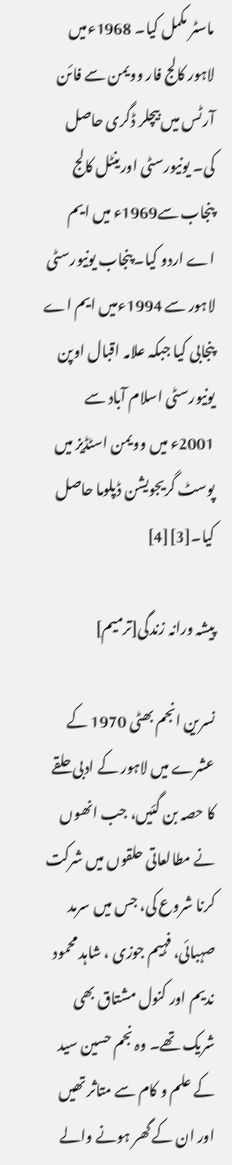ماسٹر مکمل کیا۔ 1968ءمیں لاہور کالج فار وویمن سے فائن آرٹس میں بیچلر ڈگری حاصل کی۔ یونیورسٹی اورینٹل کالج پنجاب سے1969ء میں ایم اے اردو کیا۔ پنجاب یونیورسٹی لاہور سے 1994ءمیں ایم اے پنجابی کیا جبکہ علامہ اقبال اوپن یونیورسٹی اسلام آباد سے 2001ء میں وویمن اسٹڈیز میں پوسٹ گریجویشن ڈپلوما حاصل کیا۔[3][4]

پیشہ ورانہ زندگی[ترمیم]

نسرین انجم بھٹی 1970 کے عشرے میں لاہور کے ادبی حلقے کا حصہ بن گئیں، جب انھوں نے مطالعاتی حلقوں میں شرکت کرنا شروع کی، جس میں سرمد صہبائی، فہیم جوزی ، شاہد محمود ندیم اور کنول مشتاق بھی شریک تھے۔ وہ نجم حسین سید کے علم و کام سے متاثر تھیں اور ان کے گھر ہونے والے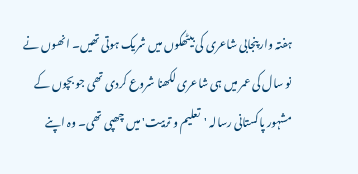ہفتہ وار پنجابی شاعری کی بیٹھکوں میں شریک ہوتی تھیں۔ انھوں نے نو سال کی عمر میں ہی شاعری لکھنا شروع کردی تھی جو بچوں کے مشہور پاکستانی رسالہ 'تعلیم و تربیت' میں چھپی تھی۔ وہ اپنے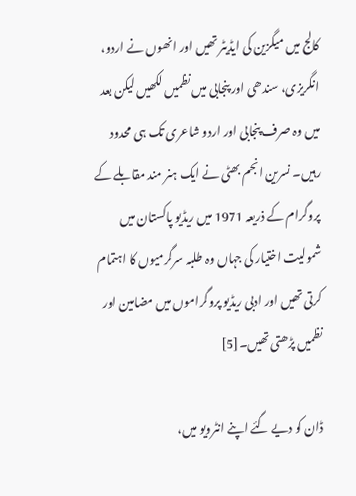کالج میں میگزین کی ایڈیٹر تھیں اور انھوں نے اردو، انگریزی، سندھی اور پنجابی میں نظمیں لکھیں لیکن بعد میں وہ صرف پنجابی اور اردو شاعری تک ہی محدود رہیں۔ نسرین انجم بھٹی نے ایک ہنر مند مقابلے کے پروگرام کے ذریعہ 1971 میں ریڈیو پاکستان میں شمولیت اختیار کی جہاں وہ طلبہ سرگرمیوں کا اہتمام کرتی تھیں اور ادبی ریڈیو پروگراموں میں مضامین اور نظمیں پڑھتی تھیں۔[5]

ڈان کو دیے گئے اپنے انٹرویو میں،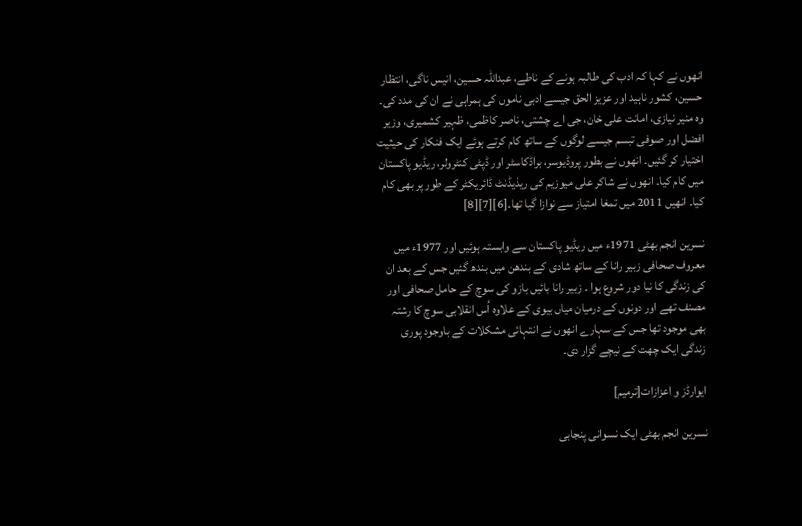انھوں نے کہا کہ ادب کی طالبہ ہونے کے ناطے، عبداللہ حسین، انیس ناگی، انتظار حسین، کشور ناہید اور عزیز الحق جیسے ادبی ناموں کی ہمراہی نے ان کی مدد کی۔ وہ منیر نیازی، امانت علی خان، جی اے چشتی، ناصر کاظمی، ظہیر کشمیری، وزیر افضل اور صوفی تبسم جیسے لوگوں کے ساتھ کام کرتے ہوئے ایک فنکار کی حیثیت اختیار کر گئیں۔ انھوں نے بطور پروڈیوسر، براڈکاسٹر اور ڈپٹی کنٹرولر، ریڈیو پاکستان میں کام کیا۔ انھوں نے شاکر علی میوزیم کی ریذیڈنٹ ڈائریکٹر کے طور پر بھی کام کیا۔ انھیں 2011 میں تمغا امتیاز سے نوازا گیا تھا۔[6][7][8]

نسرین انجم بھٹی 1971ء میں ریڈیو پاکستان سے وابستہ ہوئیں اور 1977ء میں معروف صحافی زبیر رانا کے ساتھ شادی کے بندھن میں بندھ گئیں جس کے بعد ان کی زندگی کا نیا دور شروع ہوا ۔ زبیر رانا بائیں بازو کی سوچ کے حامل صحافی اور مصنف تھے اور دونوں کے درمیان میاں بیوی کے علاوہ اُس انقلابی سوچ کا رشتہ بھی موجود تھا جس کے سہارے انھوں نے انتہائی مشکلات کے باوجود پوری زندگی ایک چھت کے نیچے گزار دی۔

ایوارڈز و اعزازات[ترمیم]

نسرین انجم بھٹی ایک نسوانی پنجابی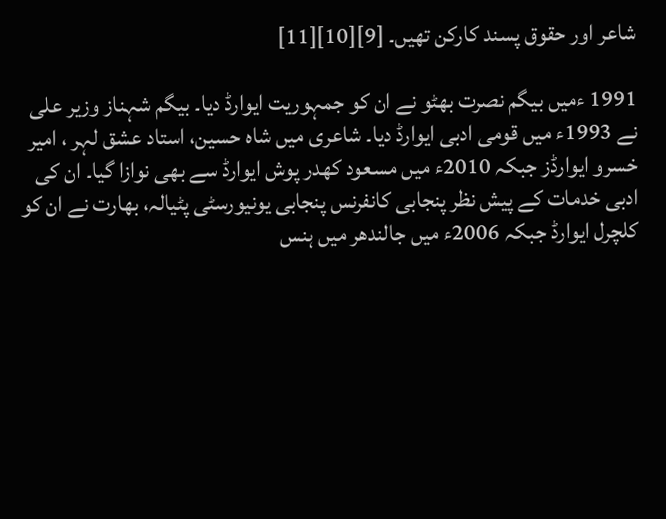شاعر اور حقوق پسند کارکن تھیں۔ [9][10][11]

1991 ءمیں بیگم نصرت بھٹو نے ان کو جمہوریت ایوارڈ دیا۔ بیگم شہناز وزیر علی نے 1993ء میں قومی ادبی ایوارڈ دیا۔ شاعری میں شاہ حسین، استاد عشق لہر ، امیر خسرو ایوارڈز جبکہ 2010ء میں مسعود کھدر پوش ایوارڈ سے بھی نوازا گیا۔ ان کی ادبی خدمات کے پیش نظر پنجابی کانفرنس پنجابی یونیورسٹی پٹیالہ، بھارت نے ان کو کلچرل ایوارڈ جبکہ 2006ء میں جالندھر میں ہنس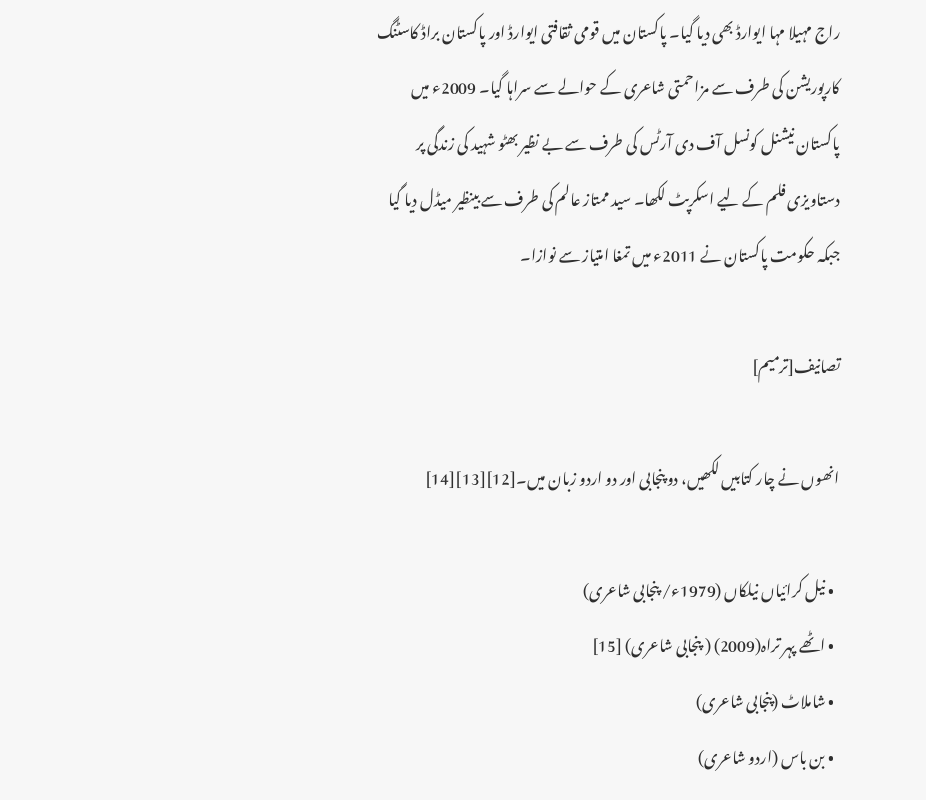راج مہیلا مہا ایوارڈ بھی دیا گیا۔ پاکستان میں قومی ثقافتی ایوارڈ اور پاکستان براڈ کاسٹنگ کارپوریشن کی طرف سے مزاحمتی شاعری کے حوالے سے سراہا گیا۔ 2009ء میں پاکستان نیشنل کونسل آف دی آرٹس کی طرف سے بے نظیر بھٹو شہید کی زندگی پر دستاویزی فلم کے لیے اسکرپٹ لکھا۔ سید ممتاز عالم کی طرف سے بینظیر میڈل دیا گیا جبکہ حکومت پاکستان نے 2011ء میں تمغا امتیاز سے نوازا۔

تصانیف[ترمیم]

انھوں نے چار کتابیں لکھیں، دو پنجابی اور دو اردو زبان میں۔[12][13][14]

  • نیل کرائیاں نیلکاں (1979ء/ پنجابی شاعری)
  • اٹھے پہر تراہ(2009) ( پنجابی شاعری) [15]
  • شاملاٹ (پنجابی شاعری)
  • بن باس (اردو شاعری)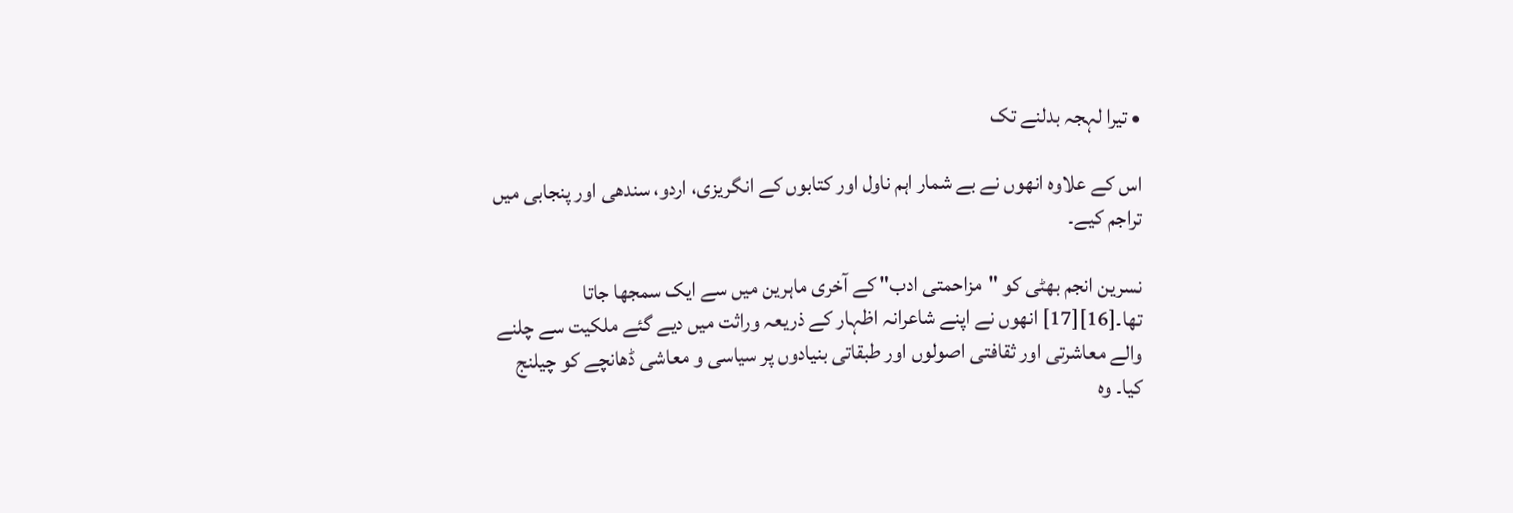• تیرا لہجہ بدلنے تک

اس کے علاوہ انھوں نے بے شمار اہم ناول اور کتابوں کے انگریزی، اردو، سندھی اور پنجابی میں تراجم کیے۔

نسرین انجم بھٹی کو "مزاحمتی ادب" کے آخری ماہرین میں سے ایک سمجھا جاتا تھا۔[16][17] انھوں نے اپنے شاعرانہ اظہار کے ذریعہ وراثت میں دیے گئے ملکیت سے چلنے والے معاشرتی اور ثقافتی اصولوں اور طبقاتی بنیادوں پر سیاسی و معاشی ڈھانچے کو چیلنج کیا۔ وہ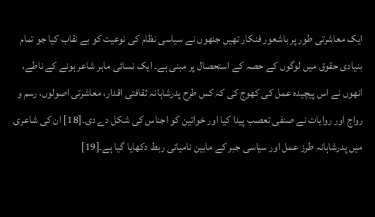ایک معاشرتی طور پر باشعور فنکار تھیں جنھوں نے سیاسی نظام کی نوعیت کو بے نقاب کیا جو تمام بنیادی حقوق میں لوگوں کے حصہ کے استحصال پر مبنی ہے۔ ایک نسائی ماہر شاعر ہونے کے ناطے، انھوں نے اس پیچیدہ عمل کی کھوج کی کہ کس طرح پدرشاہانہ ثقافتی اقدار، معاشرتی اصولوں، رسم و رواج اور روایات نے صنفی تعصب پیدا کیا اور خواتین کو اجناس کی شکل دے دی۔[18] ان کی شاعری میں پدرشاہانہ طرز عمل اور سیاسی جبر کے مابین نامیاتی ربط دکھایا گیا ہے۔[19]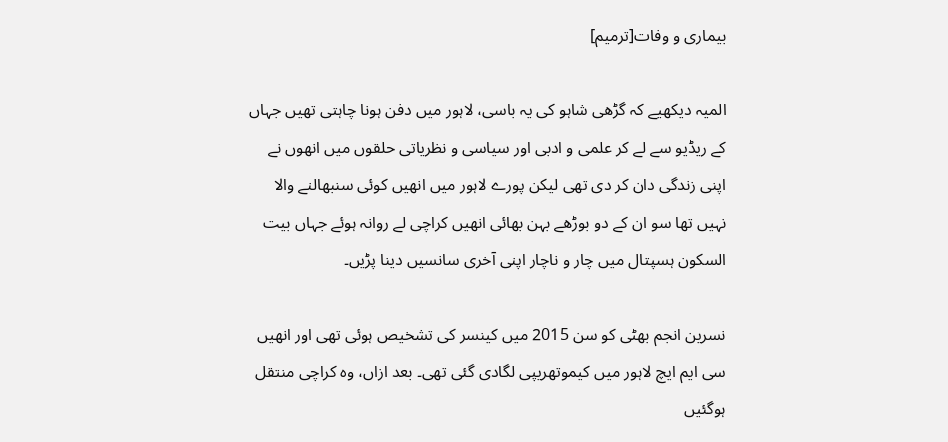بیماری و وفات[ترمیم]

المیہ دیکھیے کہ گڑھی شاہو کی یہ باسی، لاہور میں دفن ہونا چاہتی تھیں جہاں کے ریڈیو سے لے کر علمی و ادبی اور سیاسی و نظریاتی حلقوں میں انھوں نے اپنی زندگی دان کر دی تھی لیکن پورے لاہور میں انھیں کوئی سنبھالنے والا نہیں تھا سو ان کے دو بوڑھے بہن بھائی انھیں کراچی لے روانہ ہوئے جہاں بیت السکون ہسپتال میں چار و ناچار اپنی آخری سانسیں دینا پڑیں۔

نسرین انجم بھٹی کو سن 2015 میں کینسر کی تشخیص ہوئی تھی اور انھیں سی ایم ایچ لاہور میں کیموتھریپی لگادی گئی تھی۔ بعد ازاں، وہ کراچی منتقل ہوگئیں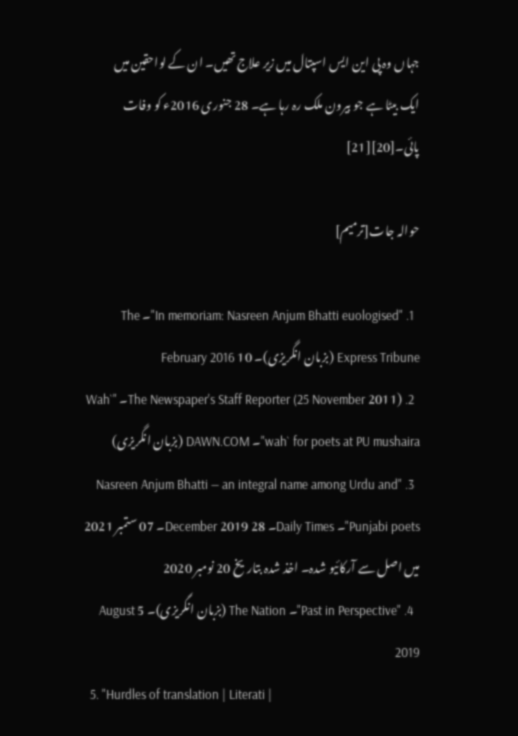جہاں وہ پی این ایس اسپتال میں زیر علاج تھیں۔ ان کے لواحقین میں ایک بیٹا ہے جو بیرون ملک رہ رہا ہے۔ 28 جنوری 2016ء کو وفات پائی۔[20][21]

حوالہ جات[ترمیم]

  1. "In memoriam: Nasreen Anjum Bhatti euologised"۔ The Express Tribune (بزبان انگریزی)۔ 10 February 2016
  2. The Newspaper's Staff Reporter (25 November 2011)۔ "`Wah wah` for poets at PU mushaira"۔ DAWN.COM (بزبان انگریزی)
  3. "Nasreen Anjum Bhatti — an integral name among Urdu and Punjabi poets"۔ Daily Times۔ 28 December 2019۔ 07 ستمبر 2021 میں اصل سے آرکائیو شدہ۔ اخذ شدہ بتاریخ 20 نومبر 2020
  4. "Past in Perspective"۔ The Nation (بزبان انگریزی)۔ 5 August 2019
  5. "Hurdles of translation | Literati |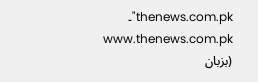thenews.com.pk"۔ www.thenews.com.pk (بزبان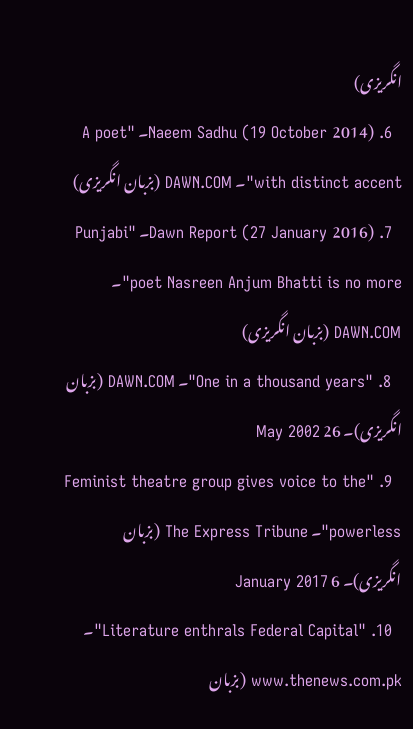انگریزی)
  6. Naeem Sadhu (19 October 2014)۔ "A poet with distinct accent"۔ DAWN.COM (بزبان انگریزی)
  7. Dawn Report (27 January 2016)۔ "Punjabi poet Nasreen Anjum Bhatti is no more"۔ DAWN.COM (بزبان انگریزی)
  8. "One in a thousand years"۔ DAWN.COM (بزبان انگریزی)۔ 26 May 2002
  9. "Feminist theatre group gives voice to the powerless"۔ The Express Tribune (بزبان انگریزی)۔ 6 January 2017
  10. "Literature enthrals Federal Capital"۔ www.thenews.com.pk (بزبان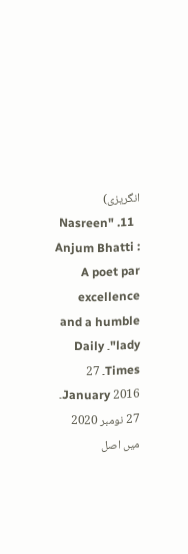انگریزی)
  11. "Nasreen Anjum Bhatti : A poet par excellence and a humble lady"۔ Daily Times۔ 27 January 2016۔ 27 نومبر 2020 میں اصل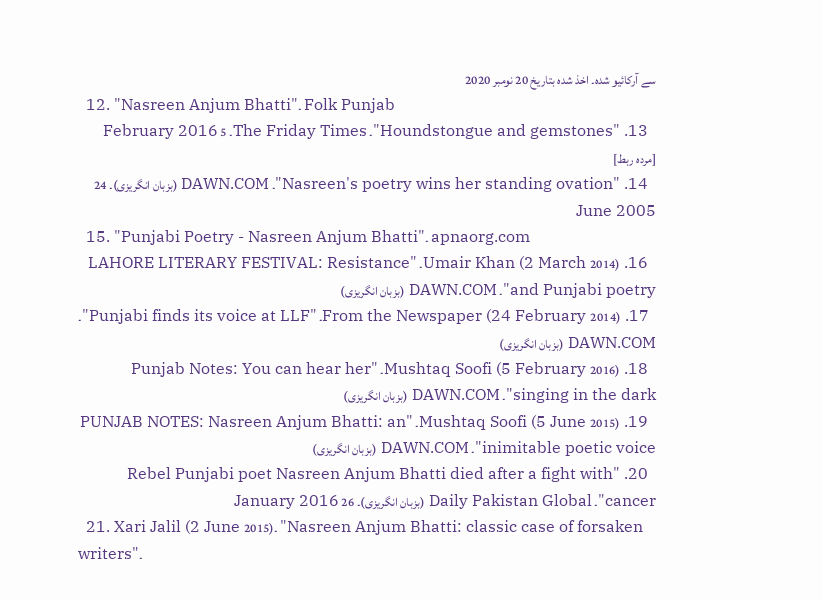سے آرکائیو شدہ۔ اخذ شدہ بتاریخ 20 نومبر 2020
  12. "Nasreen Anjum Bhatti"۔ Folk Punjab
  13. "Houndstongue and gemstones"۔ The Friday Times۔ 5 February 2016 [مردہ ربط]
  14. "Nasreen's poetry wins her standing ovation"۔ DAWN.COM (بزبان انگریزی)۔ 24 June 2005
  15. "Punjabi Poetry - Nasreen Anjum Bhatti"۔ apnaorg.com
  16. Umair Khan (2 March 2014)۔ "LAHORE LITERARY FESTIVAL: Resistance and Punjabi poetry"۔ DAWN.COM (بزبان انگریزی)
  17. From the Newspaper (24 February 2014)۔ "Punjabi finds its voice at LLF"۔ DAWN.COM (بزبان انگریزی)
  18. Mushtaq Soofi (5 February 2016)۔ "Punjab Notes: You can hear her singing in the dark"۔ DAWN.COM (بزبان انگریزی)
  19. Mushtaq Soofi (5 June 2015)۔ "PUNJAB NOTES: Nasreen Anjum Bhatti: an inimitable poetic voice"۔ DAWN.COM (بزبان انگریزی)
  20. "Rebel Punjabi poet Nasreen Anjum Bhatti died after a fight with cancer"۔ Daily Pakistan Global (بزبان انگریزی)۔ 26 January 2016
  21. Xari Jalil (2 June 2015)۔ "Nasreen Anjum Bhatti: classic case of forsaken writers"۔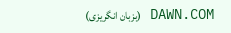DAWN.COM (بزبان انگریزی)